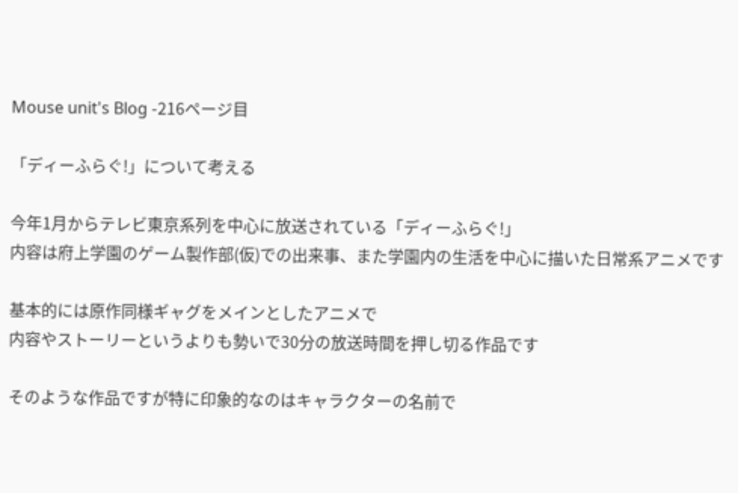Mouse unit's Blog -216ページ目

「ディーふらぐ!」について考える

今年1月からテレビ東京系列を中心に放送されている「ディーふらぐ!」
内容は府上学園のゲーム製作部(仮)での出来事、また学園内の生活を中心に描いた日常系アニメです

基本的には原作同様ギャグをメインとしたアニメで
内容やストーリーというよりも勢いで30分の放送時間を押し切る作品です

そのような作品ですが特に印象的なのはキャラクターの名前で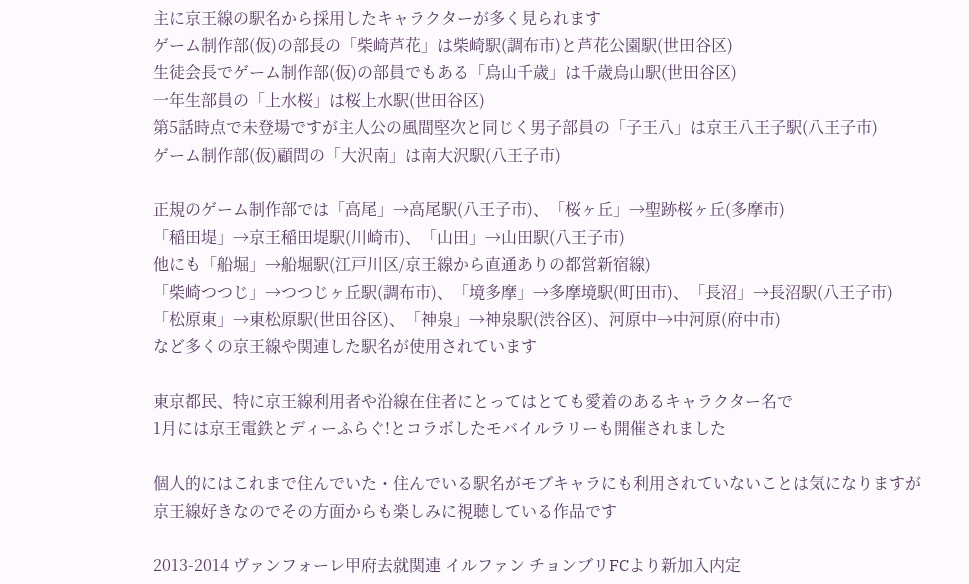主に京王線の駅名から採用したキャラクターが多く見られます
ゲーム制作部(仮)の部長の「柴崎芦花」は柴崎駅(調布市)と芦花公園駅(世田谷区)
生徒会長でゲーム制作部(仮)の部員でもある「烏山千歳」は千歳烏山駅(世田谷区)
一年生部員の「上水桜」は桜上水駅(世田谷区)
第5話時点で未登場ですが主人公の風間堅次と同じく男子部員の「子王八」は京王八王子駅(八王子市)
ゲーム制作部(仮)顧問の「大沢南」は南大沢駅(八王子市)

正規のゲーム制作部では「高尾」→高尾駅(八王子市)、「桜ヶ丘」→聖跡桜ヶ丘(多摩市)
「稲田堤」→京王稲田堤駅(川崎市)、「山田」→山田駅(八王子市)
他にも「船堀」→船堀駅(江戸川区/京王線から直通ありの都営新宿線)
「柴崎つつじ」→つつじヶ丘駅(調布市)、「境多摩」→多摩境駅(町田市)、「長沼」→長沼駅(八王子市)
「松原東」→東松原駅(世田谷区)、「神泉」→神泉駅(渋谷区)、河原中→中河原(府中市)
など多くの京王線や関連した駅名が使用されています

東京都民、特に京王線利用者や沿線在住者にとってはとても愛着のあるキャラクター名で
1月には京王電鉄とディーふらぐ!とコラボしたモバイルラリーも開催されました

個人的にはこれまで住んでいた・住んでいる駅名がモブキャラにも利用されていないことは気になりますが
京王線好きなのでその方面からも楽しみに視聴している作品です

2013-2014 ヴァンフォーレ甲府去就関連 イルファン チョンブリFCより新加入内定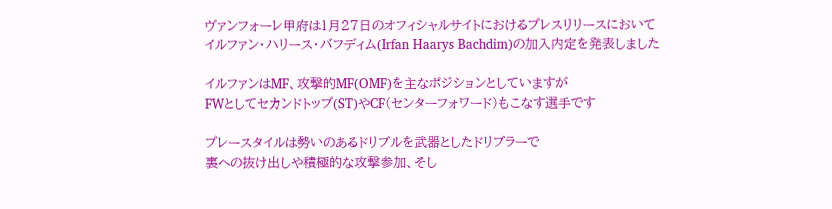ヴァンフォーレ甲府は1月27日のオフィシャルサイトにおけるプレスリリースにおいて
イルファン・ハリース・バフディム(Irfan Haarys Bachdim)の加入内定を発表しました

イルファンはMF、攻撃的MF(OMF)を主なポジションとしていますが
FWとしてセカンドトップ(ST)やCF(センターフォワード)もこなす選手です

プレースタイルは勢いのあるドリブルを武器としたドリブラーで
裏への抜け出しや積極的な攻撃参加、そし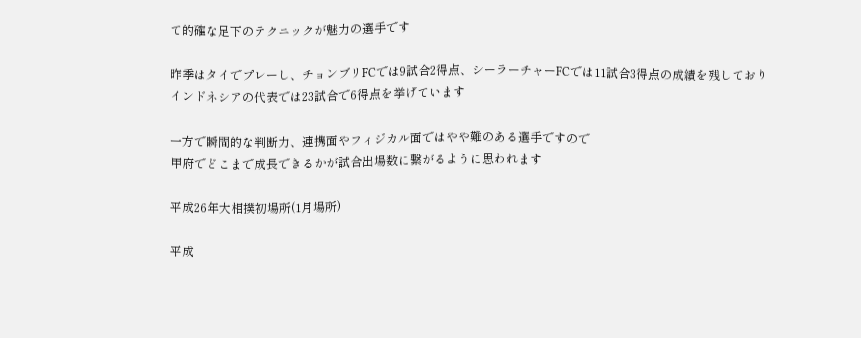て的確な足下のテクニックが魅力の選手です

昨季はタイでプレーし、チョンブリFCでは9試合2得点、シーラーチャーFCでは11試合3得点の成績を残しており
インドネシアの代表では23試合で6得点を挙げています

一方で瞬間的な判断力、連携面やフィジカル面ではやや難のある選手ですので
甲府でどこまで成長できるかが試合出場数に繋がるように思われます

平成26年大相撲初場所(1月場所)

平成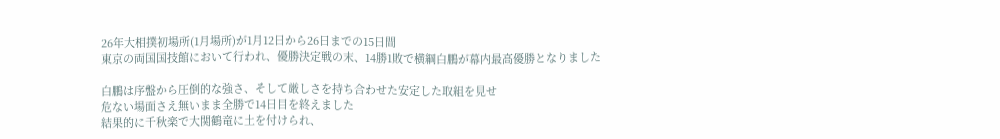26年大相撲初場所(1月場所)が1月12日から26日までの15日間
東京の両国国技館において行われ、優勝決定戦の末、14勝1敗で横綱白鵬が幕内最高優勝となりました

白鵬は序盤から圧倒的な強さ、そして厳しさを持ち合わせた安定した取組を見せ
危ない場面さえ無いまま全勝で14日目を終えました
結果的に千秋楽で大関鶴竜に土を付けられ、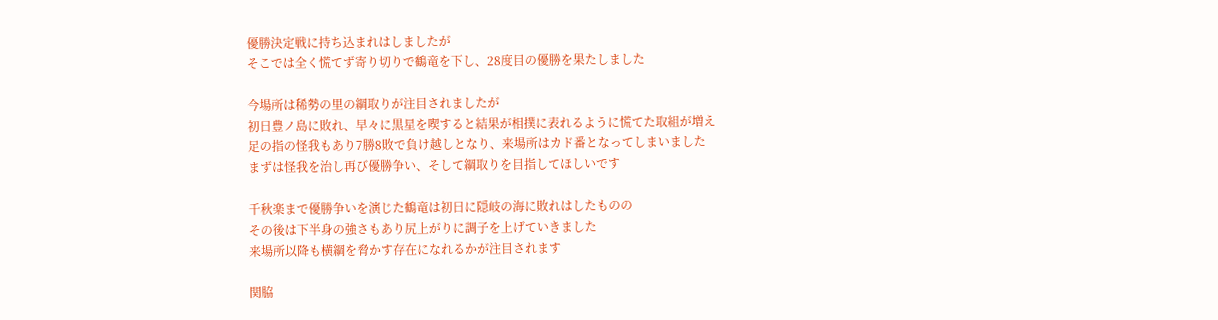優勝決定戦に持ち込まれはしましたが
そこでは全く慌てず寄り切りで鶴竜を下し、28度目の優勝を果たしました

今場所は稀勢の里の綱取りが注目されましたが
初日豊ノ島に敗れ、早々に黒星を喫すると結果が相撲に表れるように慌てた取組が増え
足の指の怪我もあり7勝8敗で負け越しとなり、来場所はカド番となってしまいました
まずは怪我を治し再び優勝争い、そして綱取りを目指してほしいです

千秋楽まで優勝争いを演じた鶴竜は初日に隠岐の海に敗れはしたものの
その後は下半身の強さもあり尻上がりに調子を上げていきました
来場所以降も横綱を脅かす存在になれるかが注目されます

関脇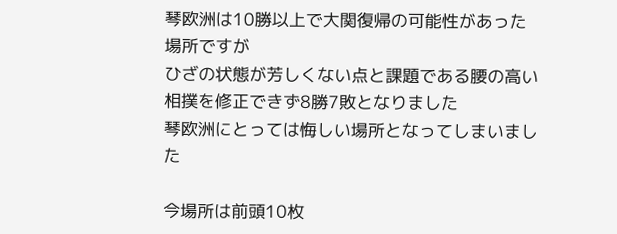琴欧洲は10勝以上で大関復帰の可能性があった場所ですが
ひざの状態が芳しくない点と課題である腰の高い相撲を修正できず8勝7敗となりました
琴欧洲にとっては悔しい場所となってしまいました

今場所は前頭10枚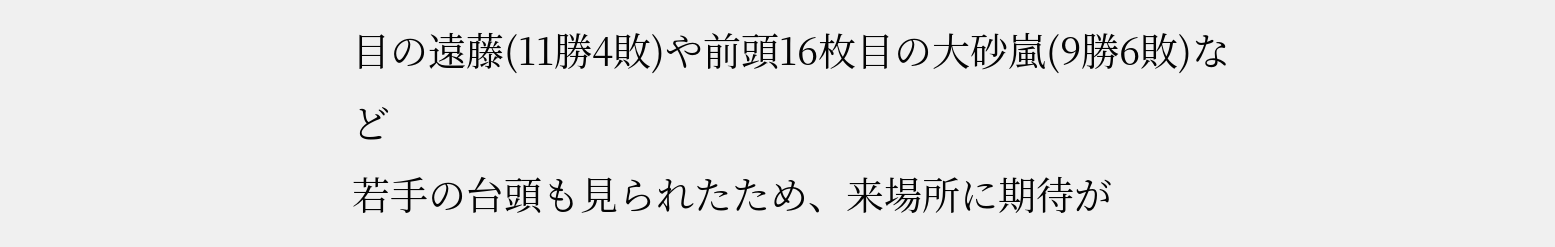目の遠藤(11勝4敗)や前頭16枚目の大砂嵐(9勝6敗)など
若手の台頭も見られたため、来場所に期待が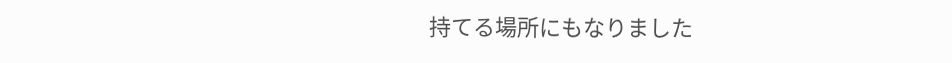持てる場所にもなりました